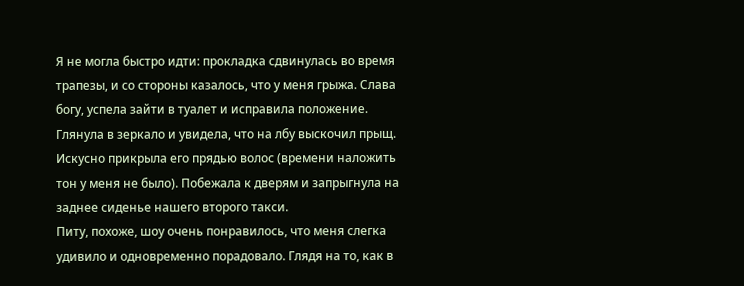Я не могла быстро идти: прокладка сдвинулась во время трапезы, и со стороны казалось, что у меня грыжа. Слава богу, успела зайти в туалет и исправила положение. Глянула в зеркало и увидела, что на лбу выскочил прыщ. Искусно прикрыла его прядью волос (времени наложить тон у меня не было). Побежала к дверям и запрыгнула на заднее сиденье нашего второго такси.
Питу, похоже, шоу очень понравилось, что меня слегка удивило и одновременно порадовало. Глядя на то, как в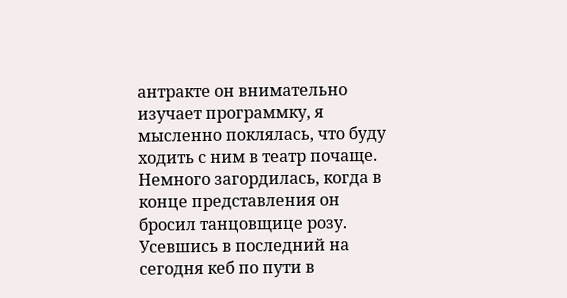антракте он внимательно изучает программку, я мысленно поклялась, что буду ходить с ним в театр почаще. Немного загордилась, когда в конце представления он бросил танцовщице розу.
Усевшись в последний на сегодня кеб по пути в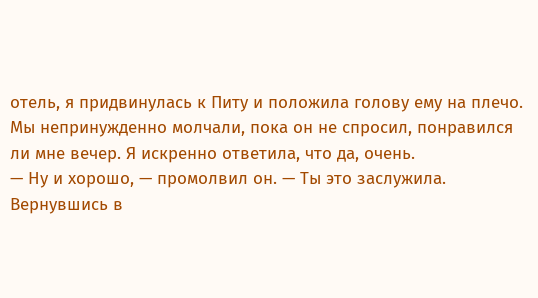отель, я придвинулась к Питу и положила голову ему на плечо. Мы непринужденно молчали, пока он не спросил, понравился ли мне вечер. Я искренно ответила, что да, очень.
— Ну и хорошо, — промолвил он. — Ты это заслужила.
Вернувшись в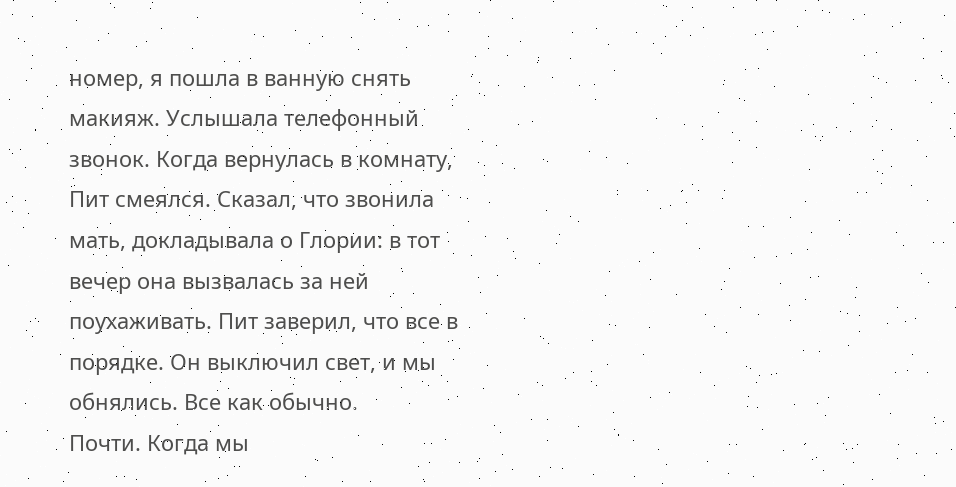номер, я пошла в ванную снять макияж. Услышала телефонный звонок. Когда вернулась в комнату, Пит смеялся. Сказал, что звонила мать, докладывала о Глории: в тот вечер она вызвалась за ней поухаживать. Пит заверил, что все в порядке. Он выключил свет, и мы обнялись. Все как обычно.
Почти. Когда мы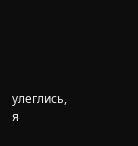улеглись, я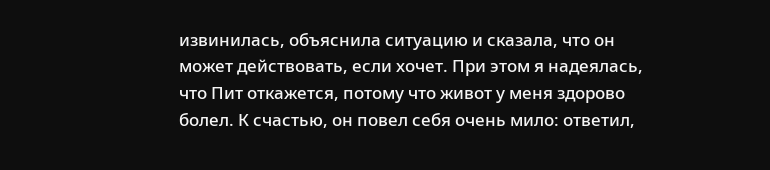извинилась, объяснила ситуацию и сказала, что он может действовать, если хочет. При этом я надеялась, что Пит откажется, потому что живот у меня здорово болел. К счастью, он повел себя очень мило: ответил,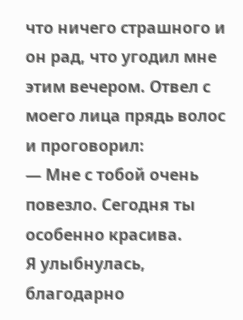что ничего страшного и он рад, что угодил мне этим вечером. Отвел с моего лица прядь волос и проговорил:
— Мне с тобой очень повезло. Сегодня ты особенно красива.
Я улыбнулась, благодарно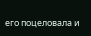его поцеловала и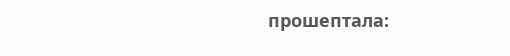прошептала: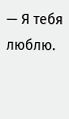— Я тебя люблю.